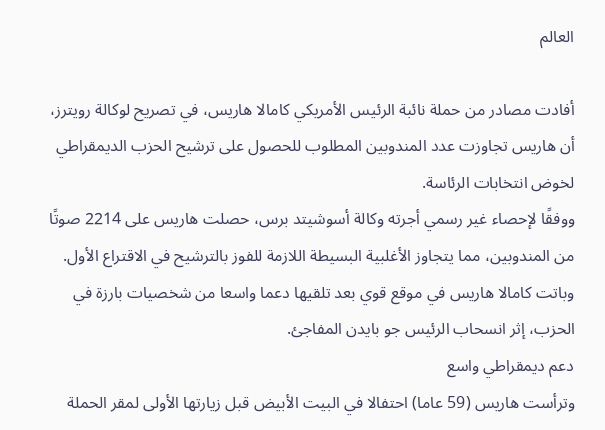العالم

أفادت مصادر من حملة نائبة الرئيس الأمريكي كامالا هاريس، في تصريح لوكالة رويترز، أن هاريس تجاوزت عدد المندوبين المطلوب للحصول على ترشيح الحزب الديمقراطي لخوض انتخابات الرئاسة.
ووفقًا لإحصاء غير رسمي أجرته وكالة أسوشيتد برس، حصلت هاريس على 2214 صوتًا من المندوبين، مما يتجاوز الأغلبية البسيطة اللازمة للفوز بالترشيح في الاقتراع الأول.
وباتت كامالا هاريس في موقع قوي بعد تلقيها دعما واسعا من شخصيات بارزة في الحزب، إثر انسحاب الرئيس جو بايدن المفاجئ.
دعم ديمقراطي واسع
وترأست هاريس (59 عاما) احتفالا في البيت الأبيض قبل زيارتها الأولى لمقر الحملة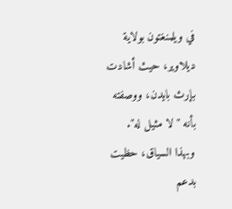في ويلمنغتون بولاية ديلاوير، حيث أشادت بإرث بايدن، ووصفته بأنه "لا مثيل له".
وبهذا السياق، حظيت بدعم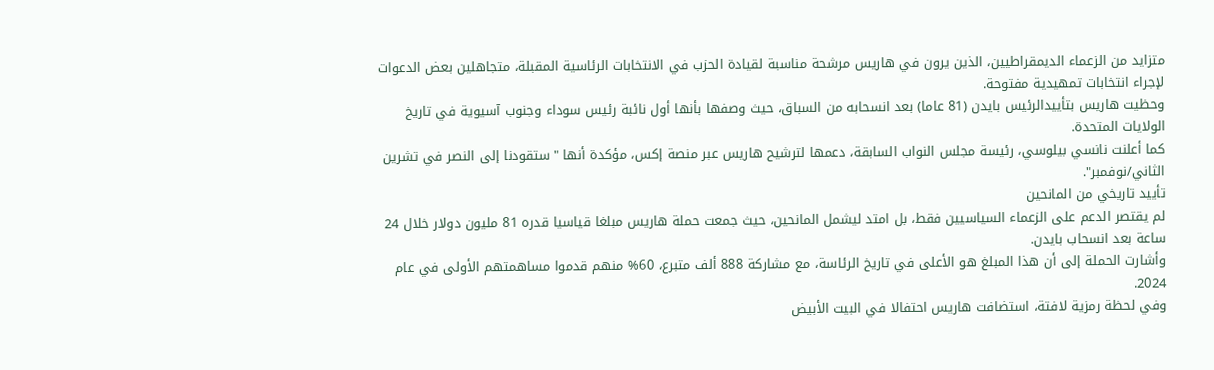متزايد من الزعماء الديمقراطيين، الذين يرون في هاريس مرشحة مناسبة لقيادة الحزب في الانتخابات الرئاسية المقبلة، متجاهلين بعض الدعوات لإجراء انتخابات تمهيدية مفتوحة.
وحظيت هاريس بتأييدالرئيس بايدن (81 عاما) بعد انسحابه من السباق، حيث وصفها بأنها أول نائبة رئيس سوداء وجنوب آسيوية في تاريخ الولايات المتحدة.
كما أعلنت نانسي بيلوسي، رئيسة مجلس النواب السابقة، دعمها لترشيح هاريس عبر منصة إكس، مؤكدة أنها "ستقودنا إلى النصر في تشرين الثاني/نوفمبر".
تأييد تاريخي من المانحين
لم يقتصر الدعم على الزعماء السياسيين فقط، بل امتد ليشمل المانحين، حيث جمعت حملة هاريس مبلغا قياسيا قدره 81 مليون دولار خلال 24 ساعة بعد انسحاب بايدن.
وأشارت الحملة إلى أن هذا المبلغ هو الأعلى في تاريخ الرئاسة، مع مشاركة 888 ألف متبرع، 60% منهم قدموا مساهمتهم الأولى في عام 2024.
وفي لحظة رمزية لافتة، استضافت هاريس احتفالا في البيت الأبيض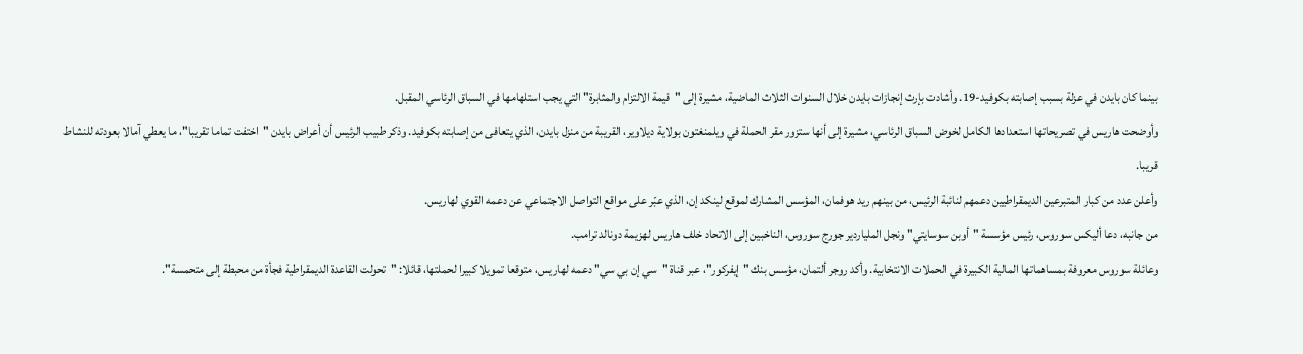بينما كان بايدن في عزلة بسبب إصابته بكوفيد-19. وأشادت بإرث إنجازات بايدن خلال السنوات الثلاث الماضية، مشيرة إلى "قيمة الالتزام والمثابرة" التي يجب استلهامها في السباق الرئاسي المقبل.
وأوضحت هاريس في تصريحاتها استعدادها الكامل لخوض السباق الرئاسي، مشيرة إلى أنها ستزور مقر الحملة في ويلمنغتون بولاية ديلاوير، القريبة من منزل بايدن، الذي يتعافى من إصابته بكوفيد. وذكر طبيب الرئيس أن أعراض بايدن "اختفت تماما تقريبا"، ما يعطي آمالا بعودته للنشاط قريبا.
وأعلن عدد من كبار المتبرعين الديمقراطيين دعمهم لنائبة الرئيس، من بينهم ريد هوفمان، المؤسس المشارك لموقع لينكد إن، الذي عبّر على مواقع التواصل الاجتماعي عن دعمه القوي لهاريس.
من جانبه، دعا أليكس سوروس، رئيس مؤسسة "أوبن سوسايتي" ونجل الملياردير جورج سوروس، الناخبين إلى الاتحاد خلف هاريس لهزيمة دونالد ترامب.
وعائلة سوروس معروفة بمساهماتها المالية الكبيرة في الحملات الانتخابية. وأكد روجر ألتمان، مؤسس بنك "إيفركور"، عبر قناة "سي إن بي سي" دعمه لهاريس، متوقعا تمويلا كبيرا لحملتها، قائلا: "تحولت القاعدة الديمقراطية فجأة من محبطة إلى متحمسة".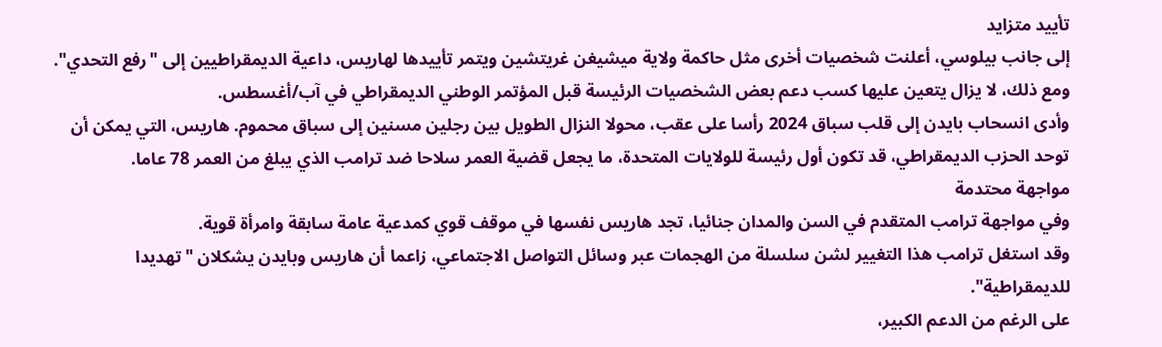تأييد متزايد
إلى جانب بيلوسي، أعلنت شخصيات أخرى مثل حاكمة ولاية ميشيغن غريتشين ويتمر تأييدها لهاريس، داعية الديمقراطيين إلى "رفع التحدي". ومع ذلك، لا يزال يتعين عليها كسب دعم بعض الشخصيات الرئيسة قبل المؤتمر الوطني الديمقراطي في آب/أغسطس.
وأدى انسحاب بايدن إلى قلب سباق 2024 رأسا على عقب، محولا النزال الطويل بين رجلين مسنين إلى سباق محموم. هاريس، التي يمكن أن توحد الحزب الديمقراطي، قد تكون أول رئيسة للولايات المتحدة، ما يجعل قضية العمر سلاحا ضد ترامب الذي يبلغ من العمر 78 عاما.
مواجهة محتدمة
وفي مواجهة ترامب المتقدم في السن والمدان جنائيا، تجد هاريس نفسها في موقف قوي كمدعية عامة سابقة وامرأة قوية.
وقد استغل ترامب هذا التغيير لشن سلسلة من الهجمات عبر وسائل التواصل الاجتماعي، زاعما أن هاريس وبايدن يشكلان "تهديدا للديمقراطية".
على الرغم من الدعم الكبير،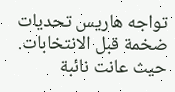تواجه هاريس تحديات ضخمة قبل الانتخابات. حيث عانت نائبة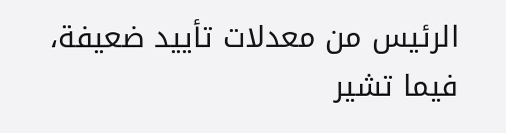الرئيس من معدلات تأييد ضعيفة، فيما تشير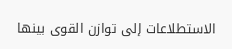الاستطلاعات إلى توازن القوى بينها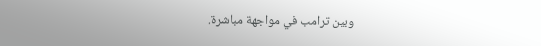وبين ترامب في مواجهة مباشرة.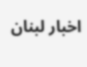اخبار لبنان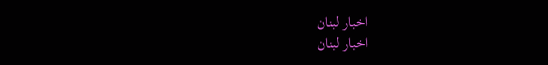اخبار لبنان
اخبار لبنان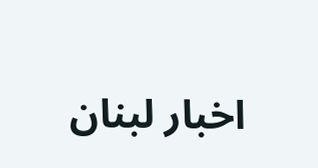اخبار لبنان